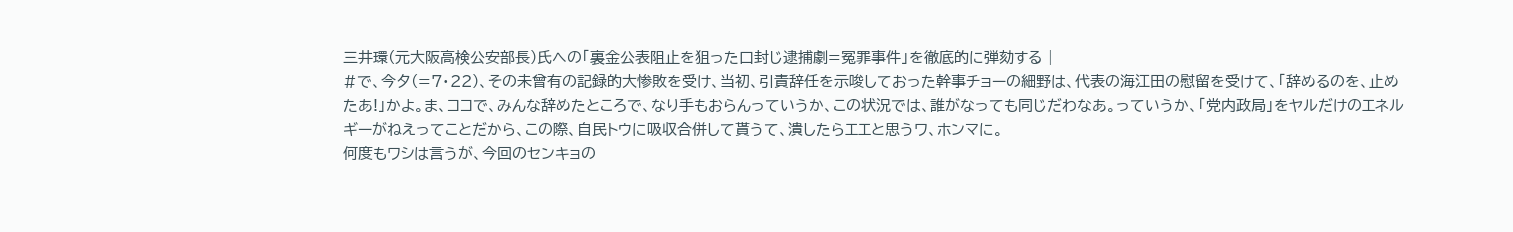三井環(元大阪高検公安部長)氏への「裏金公表阻止を狙った口封じ逮捕劇=冤罪事件」を徹底的に弾劾する |
#で、今夕(=7・22)、その未曾有の記録的大惨敗を受け、当初、引責辞任を示唆しておった幹事チョーの細野は、代表の海江田の慰留を受けて、「辞めるのを、止めたあ!」かよ。ま、ココで、みんな辞めたところで、なり手もおらんっていうか、この状況では、誰がなっても同じだわなあ。っていうか、「党内政局」をヤルだけのエネルギーがねえってことだから、この際、自民トウに吸収合併して貰うて、潰したらエエと思うワ、ホンマに。
何度もワシは言うが、今回のセンキョの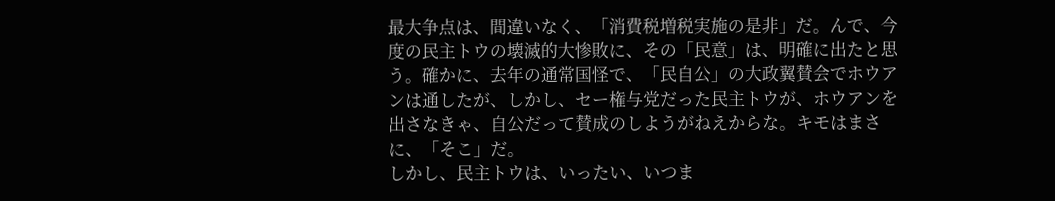最大争点は、間違いなく、「消費税増税実施の是非」だ。んで、今度の民主トウの壊滅的大惨敗に、その「民意」は、明確に出たと思う。確かに、去年の通常国怪で、「民自公」の大政翼賛会でホウアンは通したが、しかし、セー権与党だった民主トウが、ホウアンを出さなきゃ、自公だって賛成のしようがねえからな。キモはまさに、「そこ」だ。
しかし、民主トウは、いったい、いつま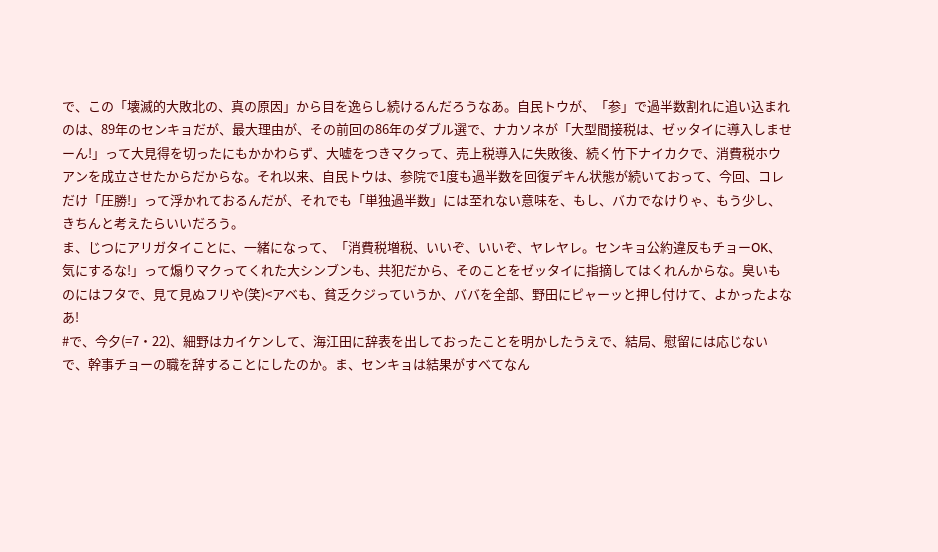で、この「壊滅的大敗北の、真の原因」から目を逸らし続けるんだろうなあ。自民トウが、「参」で過半数割れに追い込まれのは、89年のセンキョだが、最大理由が、その前回の86年のダブル選で、ナカソネが「大型間接税は、ゼッタイに導入しませーん!」って大見得を切ったにもかかわらず、大嘘をつきマクって、売上税導入に失敗後、続く竹下ナイカクで、消費税ホウアンを成立させたからだからな。それ以来、自民トウは、参院で1度も過半数を回復デキん状態が続いておって、今回、コレだけ「圧勝!」って浮かれておるんだが、それでも「単独過半数」には至れない意味を、もし、バカでなけりゃ、もう少し、きちんと考えたらいいだろう。
ま、じつにアリガタイことに、一緒になって、「消費税増税、いいぞ、いいぞ、ヤレヤレ。センキョ公約違反もチョーOK、気にするな!」って煽りマクってくれた大シンブンも、共犯だから、そのことをゼッタイに指摘してはくれんからな。臭いものにはフタで、見て見ぬフリや(笑)<アベも、貧乏クジっていうか、ババを全部、野田にピャーッと押し付けて、よかったよなあ!
#で、今夕(=7・22)、細野はカイケンして、海江田に辞表を出しておったことを明かしたうえで、結局、慰留には応じないで、幹事チョーの職を辞することにしたのか。ま、センキョは結果がすべてなん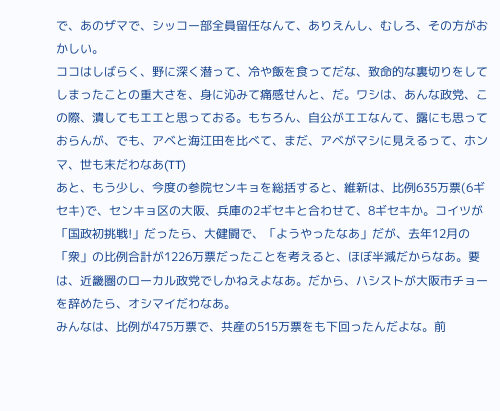で、あのザマで、シッコー部全員留任なんて、ありえんし、むしろ、その方がおかしい。
ココはしばらく、野に深く潜って、冷や飯を食ってだな、致命的な裏切りをしてしまったことの重大さを、身に沁みて痛感せんと、だ。ワシは、あんな政党、この際、潰してもエエと思っておる。もちろん、自公がエエなんて、露にも思っておらんが、でも、アベと海江田を比べて、まだ、アベがマシに見えるって、ホンマ、世も末だわなあ(TT)
あと、もう少し、今度の参院センキョを総括すると、維新は、比例635万票(6ギセキ)で、センキョ区の大阪、兵庫の2ギセキと合わせて、8ギセキか。コイツが「国政初挑戦!」だったら、大健闘で、「ようやったなあ」だが、去年12月の「衆」の比例合計が1226万票だったことを考えると、ほぼ半減だからなあ。要は、近畿圏のローカル政党でしかねえよなあ。だから、ハシストが大阪市チョーを辞めたら、オシマイだわなあ。
みんなは、比例が475万票で、共産の515万票をも下回ったんだよな。前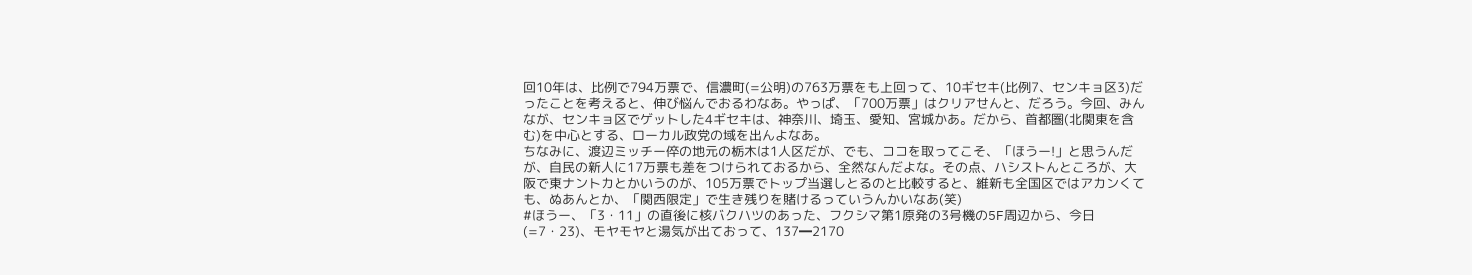回10年は、比例で794万票で、信濃町(=公明)の763万票をも上回って、10ギセキ(比例7、センキョ区3)だったことを考えると、伸び悩んでおるわなあ。やっぱ、「700万票」はクリアせんと、だろう。今回、みんなが、センキョ区でゲットした4ギセキは、神奈川、埼玉、愛知、宮城かあ。だから、首都圏(北関東を含む)を中心とする、ローカル政党の域を出んよなあ。
ちなみに、渡辺ミッチー倅の地元の栃木は1人区だが、でも、ココを取ってこそ、「ほうー!」と思うんだが、自民の新人に17万票も差をつけられておるから、全然なんだよな。その点、ハシストんところが、大阪で東ナントカとかいうのが、105万票でトップ当選しとるのと比較すると、維新も全国区ではアカンくても、ぬあんとか、「関西限定」で生き残りを賭けるっていうんかいなあ(笑)
#ほうー、「3・11」の直後に核バクハツのあった、フクシマ第1原発の3号機の5F周辺から、今日(=7・23)、モヤモヤと湯気が出ておって、137━2170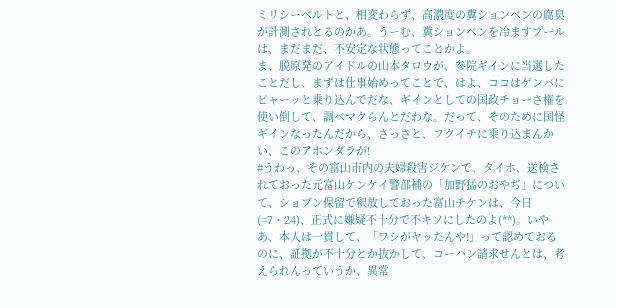ミリシーベルトと、相変わらず、高濃度の糞ションベンの腐臭が計測されとるのかあ。うーむ、糞ションベンを冷ますプールは、まだまだ、不安定な状態ってことかよ。
ま、脱原発のアイドルの山本タロウが、参院ギインに当選したことだし、まずは仕事始めってことで、はよ、ココはゲンバにピャーッと乗り込んでだな、ギインとしての国政チョーさ権を使い倒して、調べマクらんとだわな。だって、そのために国怪ギインなったんだから、さっさと、フクイチに乗り込まんかい、このアホンダラが!
#うわっ、その富山市内の夫婦殺害ジケンで、タイホ、送検されておった元富山ケンケイ警部補の「加野猛のおやぢ」について、ショブン保留で釈放しておった富山チケンは、今日(=7・24)、正式に嫌疑不十分で不キソにしたのよ(**)。いやあ、本人は一貫して、「ワシがヤッたんや!」って認めておるのに、証拠が不十分とか抜かして、コーハン請求せんとは、考えられんっていうか、異常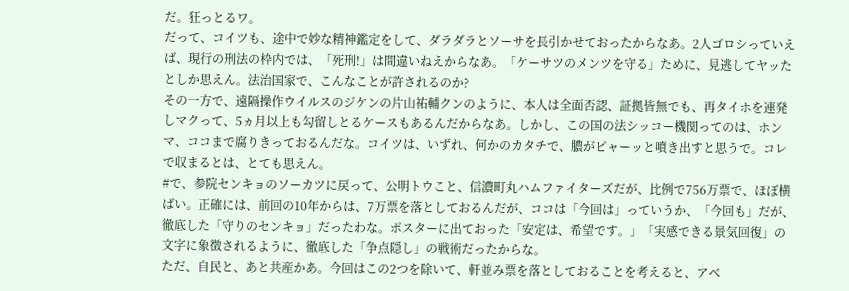だ。狂っとるワ。
だって、コイツも、途中で妙な精神鑑定をして、ダラダラとソーサを長引かせておったからなあ。2人ゴロシっていえば、現行の刑法の枠内では、「死刑!」は間違いねえからなあ。「ケーサツのメンツを守る」ために、見逃してヤッたとしか思えん。法治国家で、こんなことが許されるのか?
その一方で、遠隔操作ウイルスのジケンの片山祐輔クンのように、本人は全面否認、証拠皆無でも、再タイホを連発しマクって、5ヵ月以上も勾留しとるケースもあるんだからなあ。しかし、この国の法シッコー機関ってのは、ホンマ、ココまで腐りきっておるんだな。コイツは、いずれ、何かのカタチで、膿がピャーッと噴き出すと思うで。コレで収まるとは、とても思えん。
#で、参院センキョのソーカツに戻って、公明トウこと、信濃町丸ハムファイターズだが、比例で756万票で、ほぼ横ばい。正確には、前回の10年からは、7万票を落としておるんだが、ココは「今回は」っていうか、「今回も」だが、徹底した「守りのセンキョ」だったわな。ポスターに出ておった「安定は、希望です。」「実感できる景気回復」の文字に象徴されるように、徹底した「争点隠し」の戦術だったからな。
ただ、自民と、あと共産かあ。今回はこの2つを除いて、軒並み票を落としておることを考えると、アベ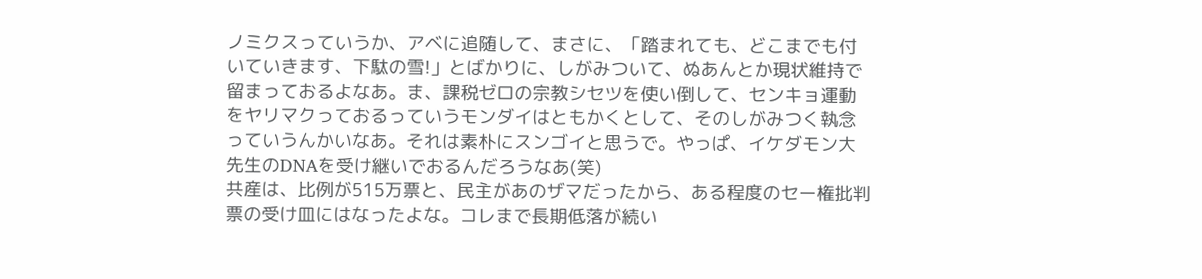ノミクスっていうか、アベに追随して、まさに、「踏まれても、どこまでも付いていきます、下駄の雪!」とばかりに、しがみついて、ぬあんとか現状維持で留まっておるよなあ。ま、課税ゼロの宗教シセツを使い倒して、センキョ運動をヤリマクっておるっていうモンダイはともかくとして、そのしがみつく執念っていうんかいなあ。それは素朴にスンゴイと思うで。やっぱ、イケダモン大先生のDNAを受け継いでおるんだろうなあ(笑)
共産は、比例が515万票と、民主があのザマだったから、ある程度のセー権批判票の受け皿にはなったよな。コレまで長期低落が続い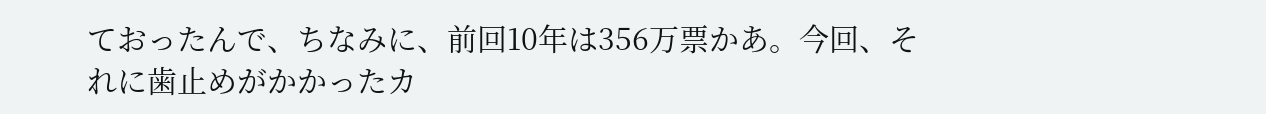ておったんで、ちなみに、前回10年は356万票かあ。今回、それに歯止めがかかったカ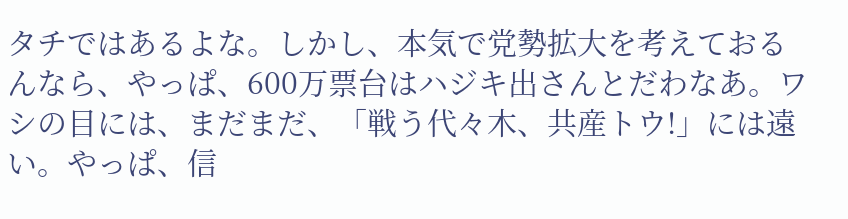タチではあるよな。しかし、本気で党勢拡大を考えておるんなら、やっぱ、600万票台はハジキ出さんとだわなあ。ワシの目には、まだまだ、「戦う代々木、共産トウ!」には遠い。やっぱ、信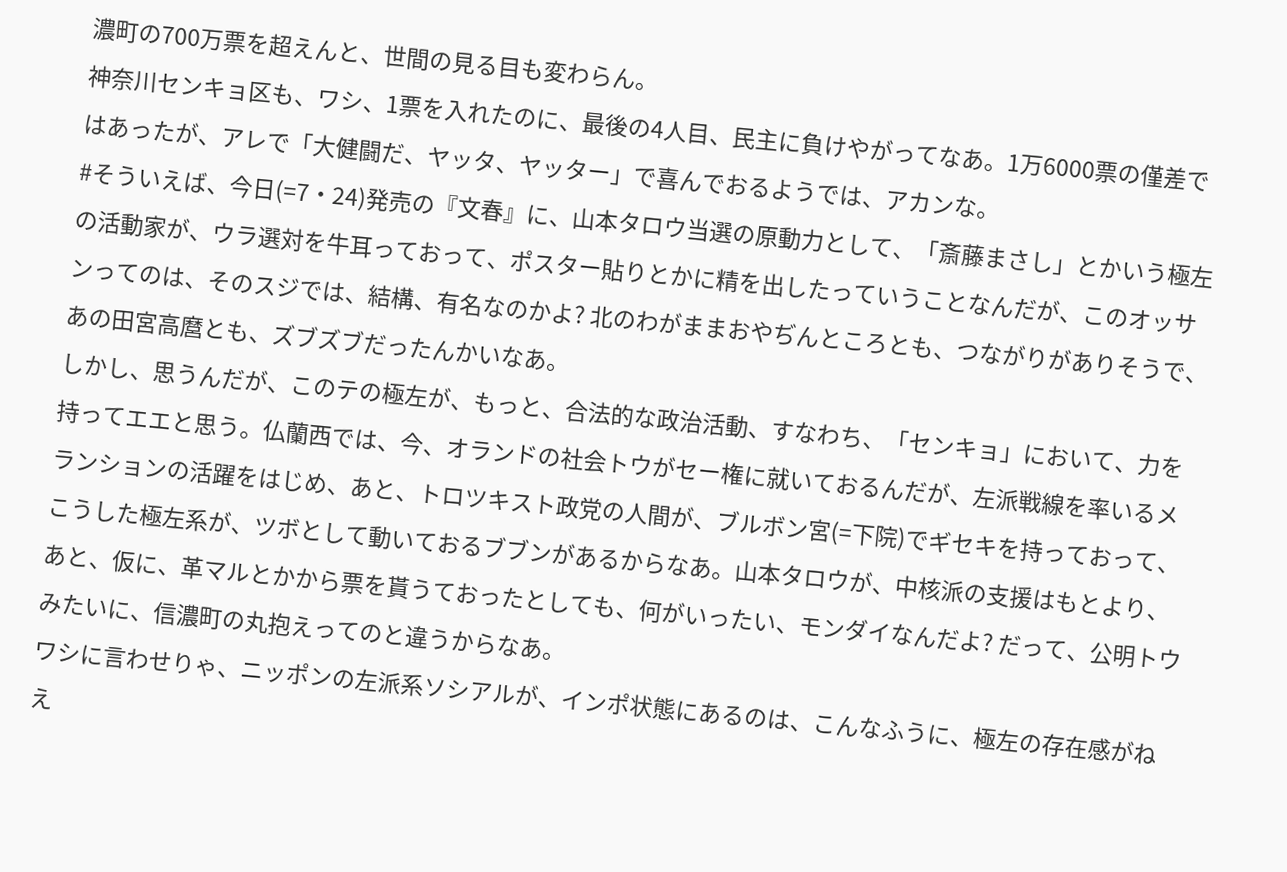濃町の700万票を超えんと、世間の見る目も変わらん。
神奈川センキョ区も、ワシ、1票を入れたのに、最後の4人目、民主に負けやがってなあ。1万6000票の僅差ではあったが、アレで「大健闘だ、ヤッタ、ヤッター」で喜んでおるようでは、アカンな。
#そういえば、今日(=7・24)発売の『文春』に、山本タロウ当選の原動力として、「斎藤まさし」とかいう極左の活動家が、ウラ選対を牛耳っておって、ポスター貼りとかに精を出したっていうことなんだが、このオッサンってのは、そのスジでは、結構、有名なのかよ? 北のわがままおやぢんところとも、つながりがありそうで、あの田宮高麿とも、ズブズブだったんかいなあ。
しかし、思うんだが、このテの極左が、もっと、合法的な政治活動、すなわち、「センキョ」において、力を持ってエエと思う。仏蘭西では、今、オランドの社会トウがセー権に就いておるんだが、左派戦線を率いるメランションの活躍をはじめ、あと、トロツキスト政党の人間が、ブルボン宮(=下院)でギセキを持っておって、こうした極左系が、ツボとして動いておるブブンがあるからなあ。山本タロウが、中核派の支援はもとより、あと、仮に、革マルとかから票を貰うておったとしても、何がいったい、モンダイなんだよ? だって、公明トウみたいに、信濃町の丸抱えってのと違うからなあ。
ワシに言わせりゃ、ニッポンの左派系ソシアルが、インポ状態にあるのは、こんなふうに、極左の存在感がねえ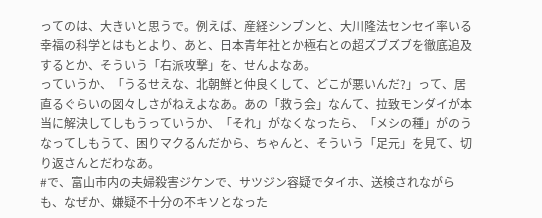ってのは、大きいと思うで。例えば、産経シンブンと、大川隆法センセイ率いる幸福の科学とはもとより、あと、日本青年社とか極右との超ズブズブを徹底追及するとか、そういう「右派攻撃」を、せんよなあ。
っていうか、「うるせえな、北朝鮮と仲良くして、どこが悪いんだ?」って、居直るぐらいの図々しさがねえよなあ。あの「救う会」なんて、拉致モンダイが本当に解決してしもうっていうか、「それ」がなくなったら、「メシの種」がのうなってしもうて、困りマクるんだから、ちゃんと、そういう「足元」を見て、切り返さんとだわなあ。
#で、富山市内の夫婦殺害ジケンで、サツジン容疑でタイホ、送検されながらも、なぜか、嫌疑不十分の不キソとなった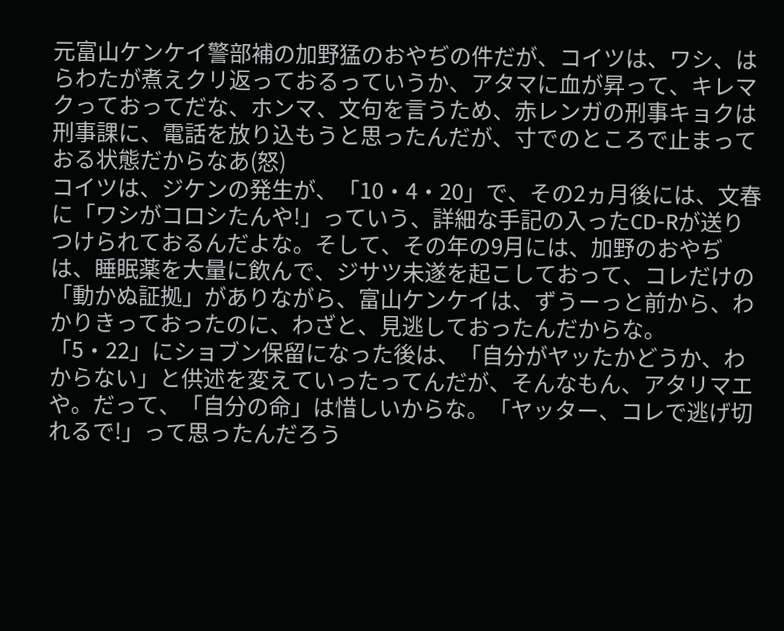元富山ケンケイ警部補の加野猛のおやぢの件だが、コイツは、ワシ、はらわたが煮えクリ返っておるっていうか、アタマに血が昇って、キレマクっておってだな、ホンマ、文句を言うため、赤レンガの刑事キョクは刑事課に、電話を放り込もうと思ったんだが、寸でのところで止まっておる状態だからなあ(怒)
コイツは、ジケンの発生が、「10・4・20」で、その2ヵ月後には、文春に「ワシがコロシたんや!」っていう、詳細な手記の入ったCD-Rが送りつけられておるんだよな。そして、その年の9月には、加野のおやぢは、睡眠薬を大量に飲んで、ジサツ未遂を起こしておって、コレだけの「動かぬ証拠」がありながら、富山ケンケイは、ずうーっと前から、わかりきっておったのに、わざと、見逃しておったんだからな。「5・22」にショブン保留になった後は、「自分がヤッたかどうか、わからない」と供述を変えていったってんだが、そんなもん、アタリマエや。だって、「自分の命」は惜しいからな。「ヤッター、コレで逃げ切れるで!」って思ったんだろう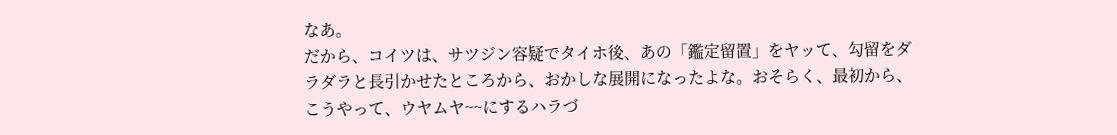なあ。
だから、コイツは、サツジン容疑でタイホ後、あの「鑑定留置」をヤッて、勾留をダラダラと長引かせたところから、おかしな展開になったよな。おそらく、最初から、こうやって、ウヤムヤ~~にするハラづ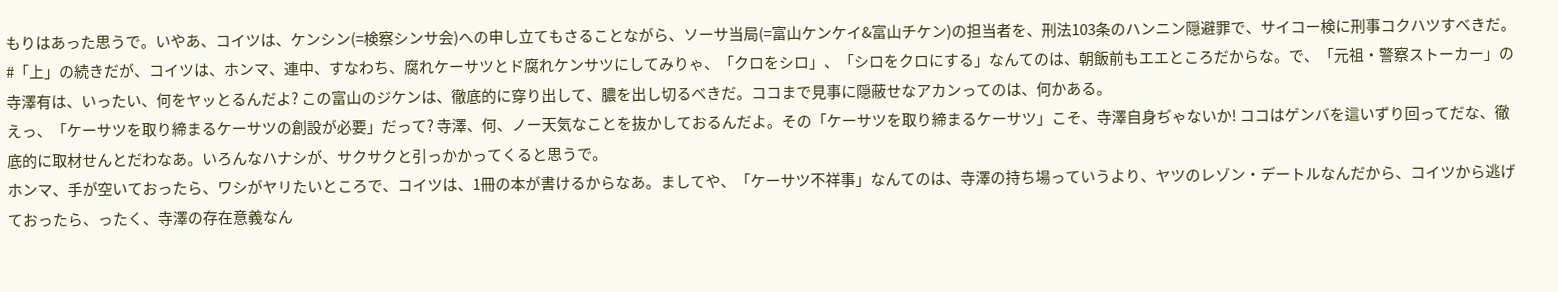もりはあった思うで。いやあ、コイツは、ケンシン(=検察シンサ会)への申し立てもさることながら、ソーサ当局(=富山ケンケイ&富山チケン)の担当者を、刑法103条のハンニン隠避罪で、サイコー検に刑事コクハツすべきだ。
#「上」の続きだが、コイツは、ホンマ、連中、すなわち、腐れケーサツとド腐れケンサツにしてみりゃ、「クロをシロ」、「シロをクロにする」なんてのは、朝飯前もエエところだからな。で、「元祖・警察ストーカー」の寺澤有は、いったい、何をヤッとるんだよ? この富山のジケンは、徹底的に穿り出して、膿を出し切るべきだ。ココまで見事に隠蔽せなアカンってのは、何かある。
えっ、「ケーサツを取り締まるケーサツの創設が必要」だって? 寺澤、何、ノー天気なことを抜かしておるんだよ。その「ケーサツを取り締まるケーサツ」こそ、寺澤自身ぢゃないか! ココはゲンバを這いずり回ってだな、徹底的に取材せんとだわなあ。いろんなハナシが、サクサクと引っかかってくると思うで。
ホンマ、手が空いておったら、ワシがヤリたいところで、コイツは、1冊の本が書けるからなあ。ましてや、「ケーサツ不祥事」なんてのは、寺澤の持ち場っていうより、ヤツのレゾン・デートルなんだから、コイツから逃げておったら、ったく、寺澤の存在意義なん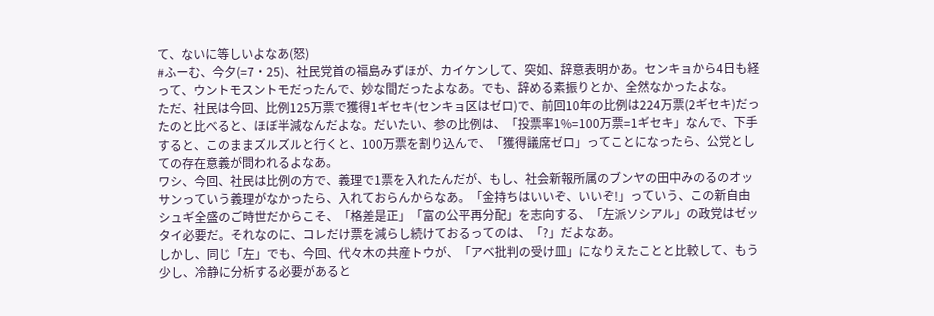て、ないに等しいよなあ(怒)
#ふーむ、今夕(=7・25)、社民党首の福島みずほが、カイケンして、突如、辞意表明かあ。センキョから4日も経って、ウントモスントモだったんで、妙な間だったよなあ。でも、辞める素振りとか、全然なかったよな。
ただ、社民は今回、比例125万票で獲得1ギセキ(センキョ区はゼロ)で、前回10年の比例は224万票(2ギセキ)だったのと比べると、ほぼ半減なんだよな。だいたい、参の比例は、「投票率1%=100万票=1ギセキ」なんで、下手すると、このままズルズルと行くと、100万票を割り込んで、「獲得議席ゼロ」ってことになったら、公党としての存在意義が問われるよなあ。
ワシ、今回、社民は比例の方で、義理で1票を入れたんだが、もし、社会新報所属のブンヤの田中みのるのオッサンっていう義理がなかったら、入れておらんからなあ。「金持ちはいいぞ、いいぞ!」っていう、この新自由シュギ全盛のご時世だからこそ、「格差是正」「富の公平再分配」を志向する、「左派ソシアル」の政党はゼッタイ必要だ。それなのに、コレだけ票を減らし続けておるってのは、「?」だよなあ。
しかし、同じ「左」でも、今回、代々木の共産トウが、「アベ批判の受け皿」になりえたことと比較して、もう少し、冷静に分析する必要があると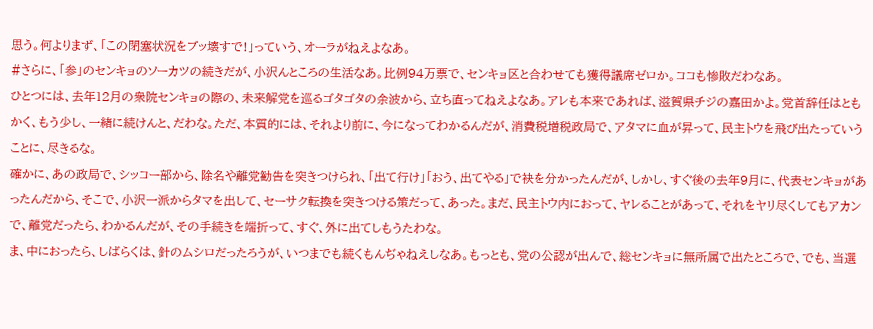思う。何よりまず、「この閉塞状況をブッ壊すで!」っていう、オーラがねえよなあ。
#さらに、「参」のセンキョのソーカツの続きだが、小沢んところの生活なあ。比例94万票で、センキョ区と合わせても獲得議席ゼロか。ココも惨敗だわなあ。
ひとつには、去年12月の衆院センキョの際の、未来解党を巡るゴタゴタの余波から、立ち直ってねえよなあ。アレも本来であれば、滋賀県チジの嘉田かよ。党首辞任はともかく、もう少し、一緒に続けんと、だわな。ただ、本質的には、それより前に、今になってわかるんだが、消費税増税政局で、アタマに血が昇って、民主トウを飛び出たっていうことに、尽きるな。
確かに、あの政局で、シッコー部から、除名や離党勧告を突きつけられ、「出て行け」「おう、出てやる」で袂を分かったんだが、しかし、すぐ後の去年9月に、代表センキョがあったんだから、そこで、小沢一派からタマを出して、セーサク転換を突きつける策だって、あった。まだ、民主トウ内におって、ヤレることがあって、それをヤリ尽くしてもアカンで、離党だったら、わかるんだが、その手続きを端折って、すぐ、外に出てしもうたわな。
ま、中におったら、しばらくは、針のムシロだったろうが、いつまでも続くもんぢゃねえしなあ。もっとも、党の公認が出んで、総センキョに無所属で出たところで、でも、当選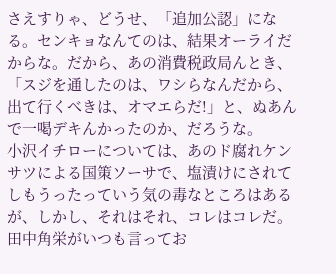さえすりゃ、どうせ、「追加公認」になる。センキョなんてのは、結果オーライだからな。だから、あの消費税政局んとき、「スジを通したのは、ワシらなんだから、出て行くべきは、オマエらだ!」と、ぬあんで一喝デキんかったのか、だろうな。
小沢イチローについては、あのド腐れケンサツによる国策ソーサで、塩漬けにされてしもうったっていう気の毒なところはあるが、しかし、それはそれ、コレはコレだ。田中角栄がいつも言ってお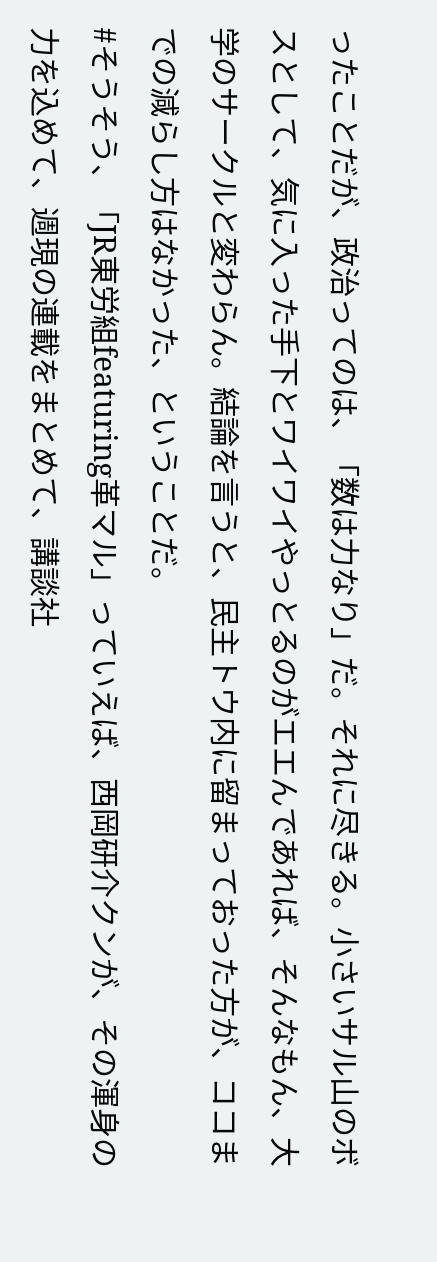ったことだが、政治ってのは、「数は力なり」だ。それに尽きる。小さいサル山のボスとして、気に入った手下とワイワイやっとるのがエエんであれば、そんなもん、大学のサークルと変わらん。結論を言うと、民主トウ内に留まっておった方が、ココまでの減らし方はなかった、ということだ。
#そうそう、「JR東労組featuring革マル」っていえば、西岡研介クンが、その渾身の力を込めて、週現の連載をまとめて、講談社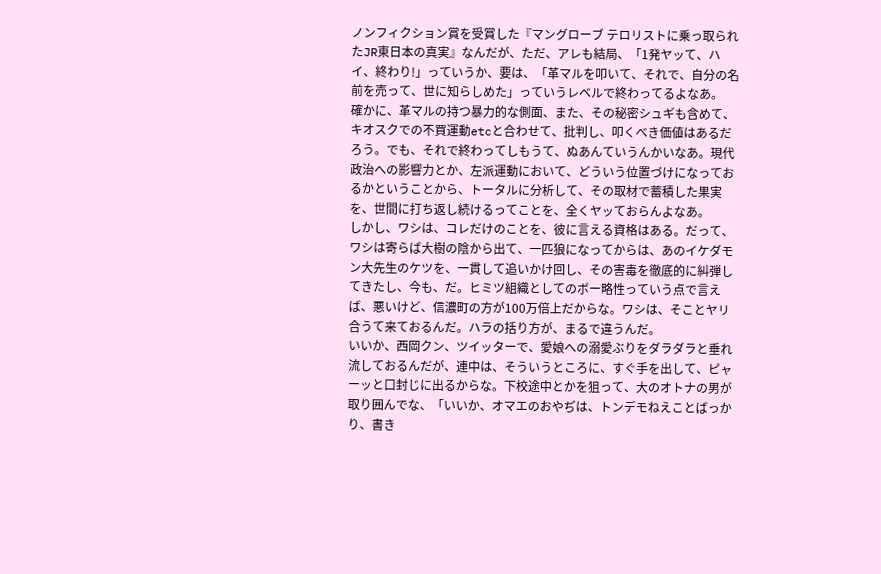ノンフィクション賞を受賞した『マングローブ テロリストに乗っ取られたJR東日本の真実』なんだが、ただ、アレも結局、「1発ヤッて、ハイ、終わり!」っていうか、要は、「革マルを叩いて、それで、自分の名前を売って、世に知らしめた」っていうレベルで終わってるよなあ。
確かに、革マルの持つ暴力的な側面、また、その秘密シュギも含めて、キオスクでの不買運動etcと合わせて、批判し、叩くべき価値はあるだろう。でも、それで終わってしもうて、ぬあんていうんかいなあ。現代政治への影響力とか、左派運動において、どういう位置づけになっておるかということから、トータルに分析して、その取材で蓄積した果実を、世間に打ち返し続けるってことを、全くヤッておらんよなあ。
しかし、ワシは、コレだけのことを、彼に言える資格はある。だって、ワシは寄らば大樹の陰から出て、一匹狼になってからは、あのイケダモン大先生のケツを、一貫して追いかけ回し、その害毒を徹底的に糾弾してきたし、今も、だ。ヒミツ組織としてのボー略性っていう点で言えば、悪いけど、信濃町の方が100万倍上だからな。ワシは、そことヤリ合うて来ておるんだ。ハラの括り方が、まるで違うんだ。
いいか、西岡クン、ツイッターで、愛娘への溺愛ぶりをダラダラと垂れ流しておるんだが、連中は、そういうところに、すぐ手を出して、ピャーッと口封じに出るからな。下校途中とかを狙って、大のオトナの男が取り囲んでな、「いいか、オマエのおやぢは、トンデモねえことばっかり、書き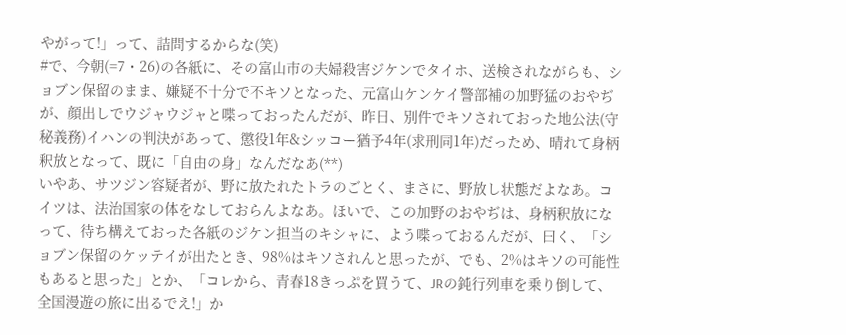やがって!」って、詰問するからな(笑)
#で、今朝(=7・26)の各紙に、その富山市の夫婦殺害ジケンでタイホ、送検されながらも、ショブン保留のまま、嫌疑不十分で不キソとなった、元富山ケンケイ警部補の加野猛のおやぢが、顔出しでウジャウジャと喋っておったんだが、昨日、別件でキソされておった地公法(守秘義務)イハンの判決があって、懲役1年&シッコー猶予4年(求刑同1年)だっため、晴れて身柄釈放となって、既に「自由の身」なんだなあ(**)
いやあ、サツジン容疑者が、野に放たれたトラのごとく、まさに、野放し状態だよなあ。コイツは、法治国家の体をなしておらんよなあ。ほいで、この加野のおやぢは、身柄釈放になって、待ち構えておった各紙のジケン担当のキシャに、よう喋っておるんだが、曰く、「ショブン保留のケッテイが出たとき、98%はキソされんと思ったが、でも、2%はキソの可能性もあると思った」とか、「コレから、青春18きっぷを買うて、JRの鈍行列車を乗り倒して、全国漫遊の旅に出るでえ!」か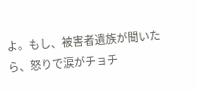よ。もし、被害者遺族が聞いたら、怒りで涙がチョチ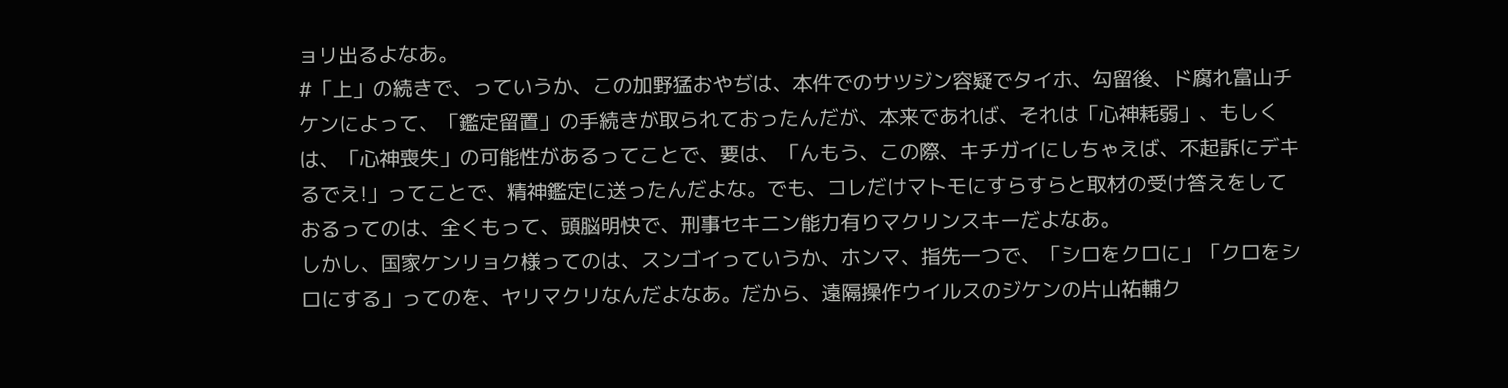ョリ出るよなあ。
#「上」の続きで、っていうか、この加野猛おやぢは、本件でのサツジン容疑でタイホ、勾留後、ド腐れ富山チケンによって、「鑑定留置」の手続きが取られておったんだが、本来であれば、それは「心神耗弱」、もしくは、「心神喪失」の可能性があるってことで、要は、「んもう、この際、キチガイにしちゃえば、不起訴にデキるでえ!」ってことで、精神鑑定に送ったんだよな。でも、コレだけマトモにすらすらと取材の受け答えをしておるってのは、全くもって、頭脳明快で、刑事セキニン能力有りマクリンスキーだよなあ。
しかし、国家ケンリョク様ってのは、スンゴイっていうか、ホンマ、指先一つで、「シロをクロに」「クロをシロにする」ってのを、ヤリマクリなんだよなあ。だから、遠隔操作ウイルスのジケンの片山祐輔ク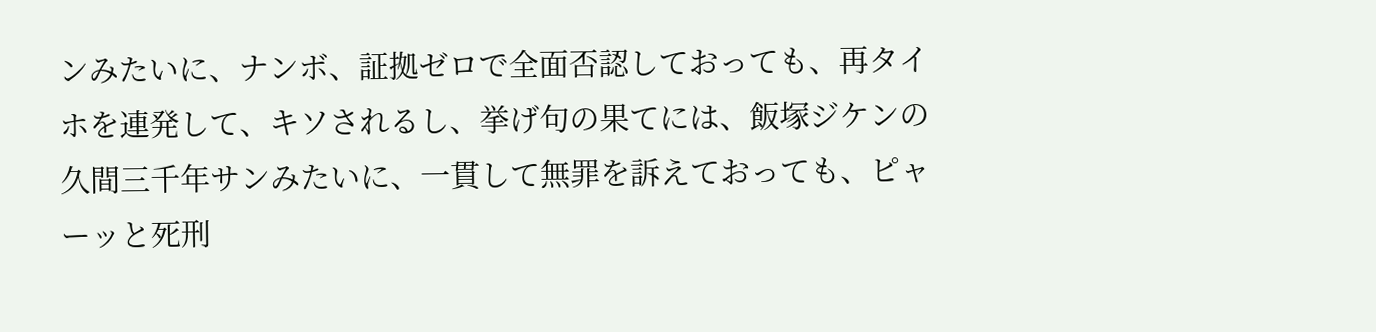ンみたいに、ナンボ、証拠ゼロで全面否認しておっても、再タイホを連発して、キソされるし、挙げ句の果てには、飯塚ジケンの久間三千年サンみたいに、一貫して無罪を訴えておっても、ピャーッと死刑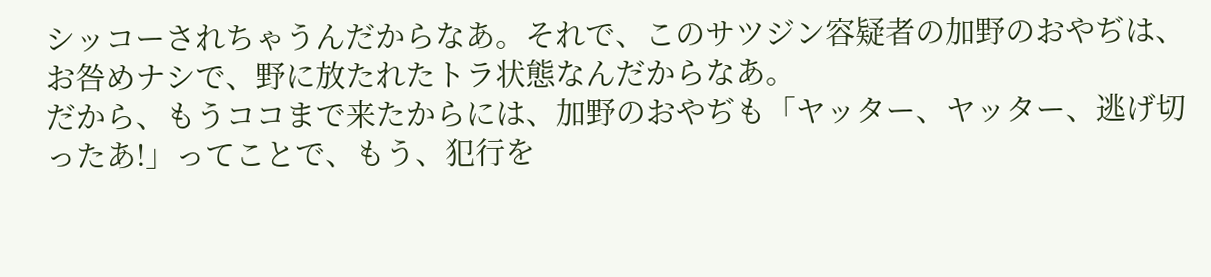シッコーされちゃうんだからなあ。それで、このサツジン容疑者の加野のおやぢは、お咎めナシで、野に放たれたトラ状態なんだからなあ。
だから、もうココまで来たからには、加野のおやぢも「ヤッター、ヤッター、逃げ切ったあ!」ってことで、もう、犯行を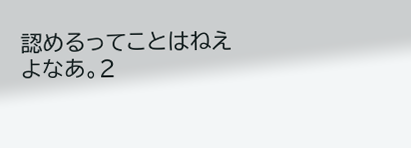認めるってことはねえよなあ。2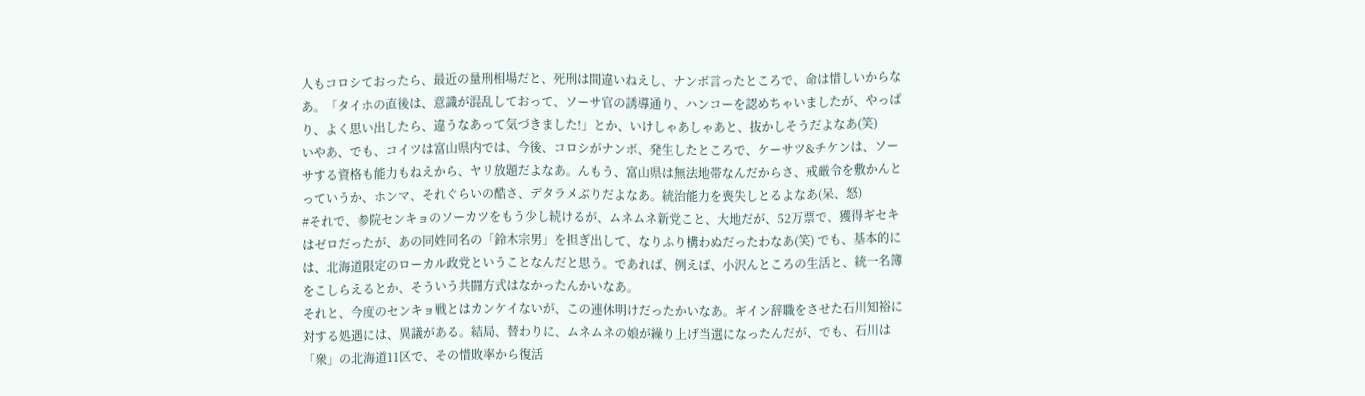人もコロシておったら、最近の量刑相場だと、死刑は間違いねえし、ナンボ言ったところで、命は惜しいからなあ。「タイホの直後は、意識が混乱しておって、ソーサ官の誘導通り、ハンコーを認めちゃいましたが、やっぱり、よく思い出したら、違うなあって気づきました!」とか、いけしゃあしゃあと、抜かしそうだよなあ(笑)
いやあ、でも、コイツは富山県内では、今後、コロシがナンボ、発生したところで、ケーサツ&チケンは、ソーサする資格も能力もねえから、ヤリ放題だよなあ。んもう、富山県は無法地帯なんだからさ、戒厳令を敷かんとっていうか、ホンマ、それぐらいの酷さ、デタラメぶりだよなあ。統治能力を喪失しとるよなあ(呆、怒)
#それで、参院センキョのソーカツをもう少し続けるが、ムネムネ新党こと、大地だが、52万票で、獲得ギセキはゼロだったが、あの同姓同名の「鈴木宗男」を担ぎ出して、なりふり構わぬだったわなあ(笑) でも、基本的には、北海道限定のローカル政党ということなんだと思う。であれば、例えば、小沢んところの生活と、統一名簿をこしらえるとか、そういう共闘方式はなかったんかいなあ。
それと、今度のセンキョ戦とはカンケイないが、この連休明けだったかいなあ。ギイン辞職をさせた石川知裕に対する処遇には、異議がある。結局、替わりに、ムネムネの娘が繰り上げ当選になったんだが、でも、石川は「衆」の北海道11区で、その惜敗率から復活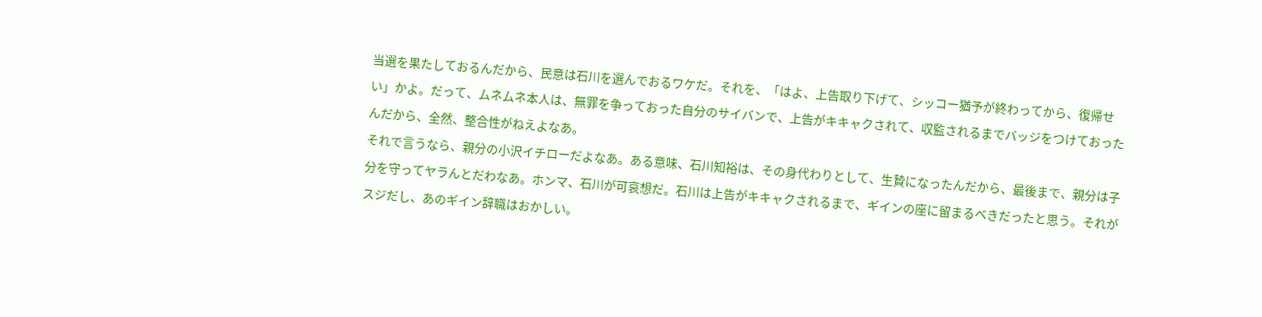当選を果たしておるんだから、民意は石川を選んでおるワケだ。それを、「はよ、上告取り下げて、シッコー猶予が終わってから、復帰せい」かよ。だって、ムネムネ本人は、無罪を争っておった自分のサイバンで、上告がキキャクされて、収監されるまでバッジをつけておったんだから、全然、整合性がねえよなあ。
それで言うなら、親分の小沢イチローだよなあ。ある意味、石川知裕は、その身代わりとして、生贄になったんだから、最後まで、親分は子分を守ってヤラんとだわなあ。ホンマ、石川が可哀想だ。石川は上告がキキャクされるまで、ギインの座に留まるべきだったと思う。それがスジだし、あのギイン辞職はおかしい。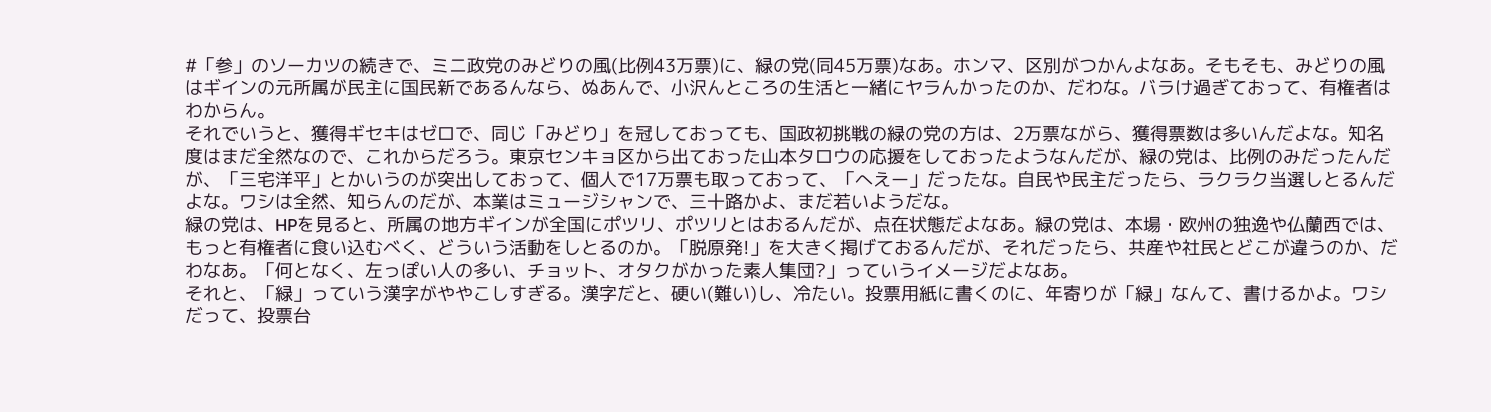#「参」のソーカツの続きで、ミニ政党のみどりの風(比例43万票)に、緑の党(同45万票)なあ。ホンマ、区別がつかんよなあ。そもそも、みどりの風はギインの元所属が民主に国民新であるんなら、ぬあんで、小沢んところの生活と一緒にヤラんかったのか、だわな。バラけ過ぎておって、有権者はわからん。
それでいうと、獲得ギセキはゼロで、同じ「みどり」を冠しておっても、国政初挑戦の緑の党の方は、2万票ながら、獲得票数は多いんだよな。知名度はまだ全然なので、これからだろう。東京センキョ区から出ておった山本タロウの応援をしておったようなんだが、緑の党は、比例のみだったんだが、「三宅洋平」とかいうのが突出しておって、個人で17万票も取っておって、「へえー」だったな。自民や民主だったら、ラクラク当選しとるんだよな。ワシは全然、知らんのだが、本業はミュージシャンで、三十路かよ、まだ若いようだな。
緑の党は、HPを見ると、所属の地方ギインが全国にポツリ、ポツリとはおるんだが、点在状態だよなあ。緑の党は、本場・欧州の独逸や仏蘭西では、もっと有権者に食い込むべく、どういう活動をしとるのか。「脱原発!」を大きく掲げておるんだが、それだったら、共産や社民とどこが違うのか、だわなあ。「何となく、左っぽい人の多い、チョット、オタクがかった素人集団?」っていうイメージだよなあ。
それと、「緑」っていう漢字がややこしすぎる。漢字だと、硬い(難い)し、冷たい。投票用紙に書くのに、年寄りが「緑」なんて、書けるかよ。ワシだって、投票台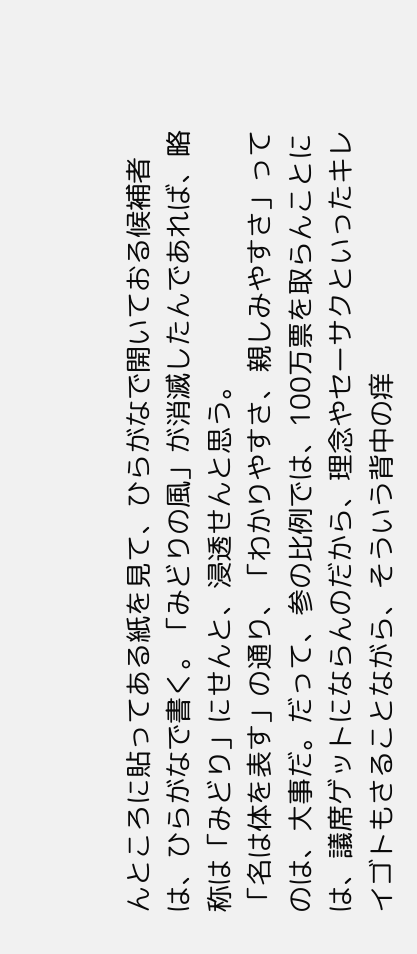んところに貼ってある紙を見て、ひらがなで開いておる候補者は、ひらがなで書く。「みどりの風」が消滅したんであれば、略称は「みどり」にせんと、浸透せんと思う。
「名は体を表す」の通り、「わかりやすさ、親しみやすさ」ってのは、大事だ。だって、参の比例では、100万票を取らんことには、議席ゲットにならんのだから、理念やセーサクといったキレイゴトもさることながら、そういう背中の痒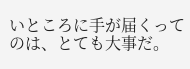いところに手が届くってのは、とても大事だ。